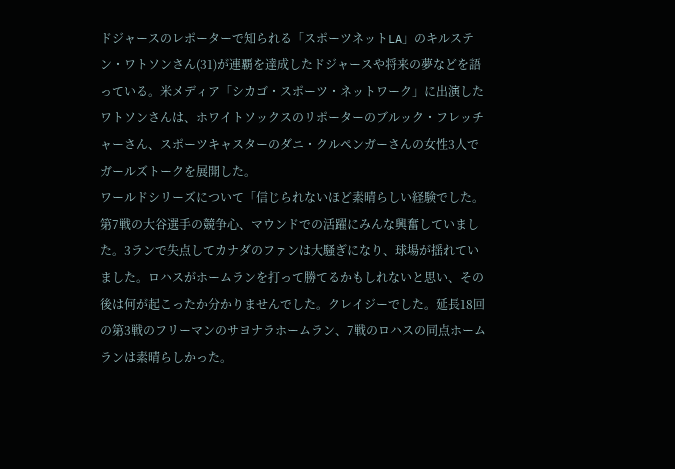ドジャースのレポーターで知られる「スポーツネットLA」のキルステン・ワトソンさん(31)が連覇を達成したドジャースや将来の夢などを語っている。米メディア「シカゴ・スポーツ・ネットワーク」に出演したワトソンさんは、ホワイトソックスのリポーターのブルック・フレッチャーさん、スポーツキャスターのダニ・クルペンガーさんの女性3人でガールズトークを展開した。
ワールドシリーズについて「信じられないほど素晴らしい経験でした。第7戦の大谷選手の競争心、マウンドでの活躍にみんな興奮していました。3ランで失点してカナダのファンは大騒ぎになり、球場が揺れていました。ロハスがホームランを打って勝てるかもしれないと思い、その後は何が起こったか分かりませんでした。クレイジーでした。延長18回の第3戦のフリーマンのサヨナラホームラン、7戦のロハスの同点ホームランは素晴らしかった。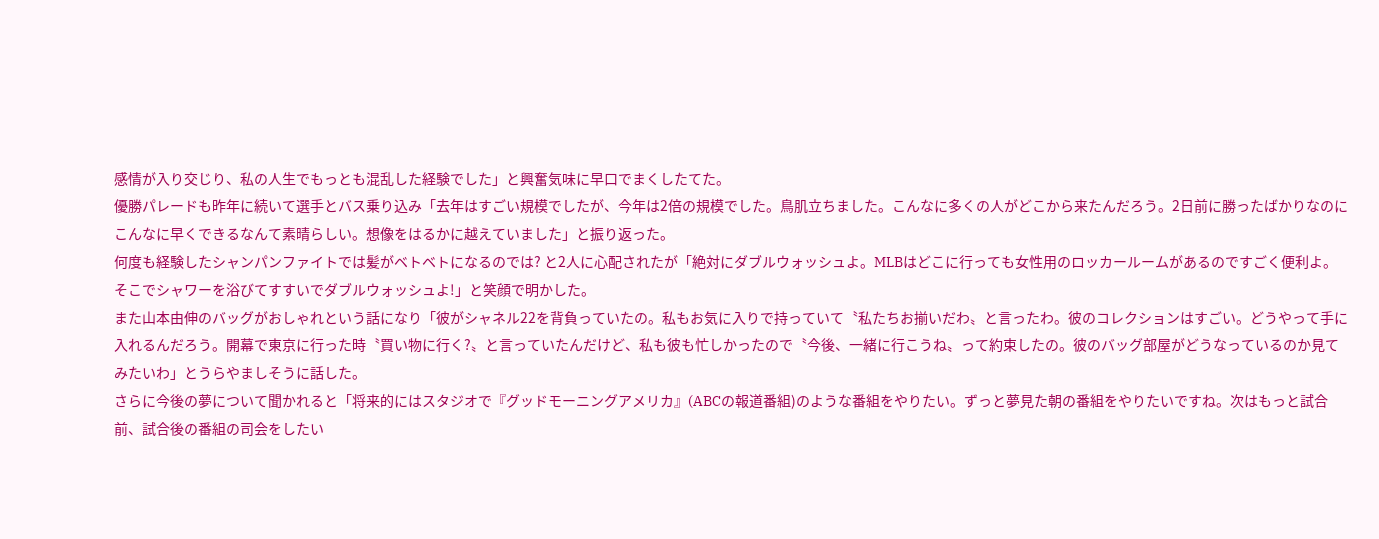感情が入り交じり、私の人生でもっとも混乱した経験でした」と興奮気味に早口でまくしたてた。
優勝パレードも昨年に続いて選手とバス乗り込み「去年はすごい規模でしたが、今年は2倍の規模でした。鳥肌立ちました。こんなに多くの人がどこから来たんだろう。2日前に勝ったばかりなのにこんなに早くできるなんて素晴らしい。想像をはるかに越えていました」と振り返った。
何度も経験したシャンパンファイトでは髪がベトベトになるのでは? と2人に心配されたが「絶対にダブルウォッシュよ。MLBはどこに行っても女性用のロッカールームがあるのですごく便利よ。そこでシャワーを浴びてすすいでダブルウォッシュよ!」と笑顔で明かした。
また山本由伸のバッグがおしゃれという話になり「彼がシャネル22を背負っていたの。私もお気に入りで持っていて〝私たちお揃いだわ〟と言ったわ。彼のコレクションはすごい。どうやって手に入れるんだろう。開幕で東京に行った時〝買い物に行く?〟と言っていたんだけど、私も彼も忙しかったので〝今後、一緒に行こうね〟って約束したの。彼のバッグ部屋がどうなっているのか見てみたいわ」とうらやましそうに話した。
さらに今後の夢について聞かれると「将来的にはスタジオで『グッドモーニングアメリカ』(ABCの報道番組)のような番組をやりたい。ずっと夢見た朝の番組をやりたいですね。次はもっと試合前、試合後の番組の司会をしたい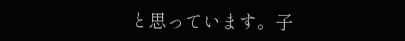と思っています。子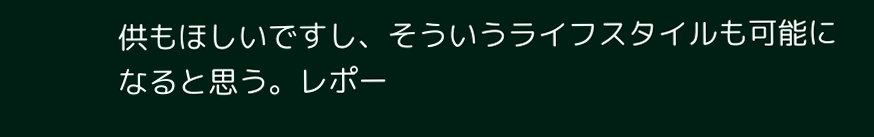供もほしいですし、そういうライフスタイルも可能になると思う。レポー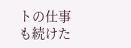トの仕事も続けた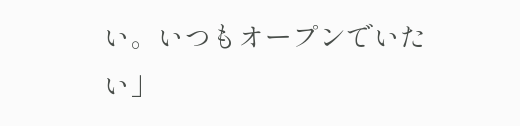い。いつもオープンでいたい」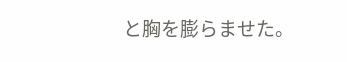と胸を膨らませた。